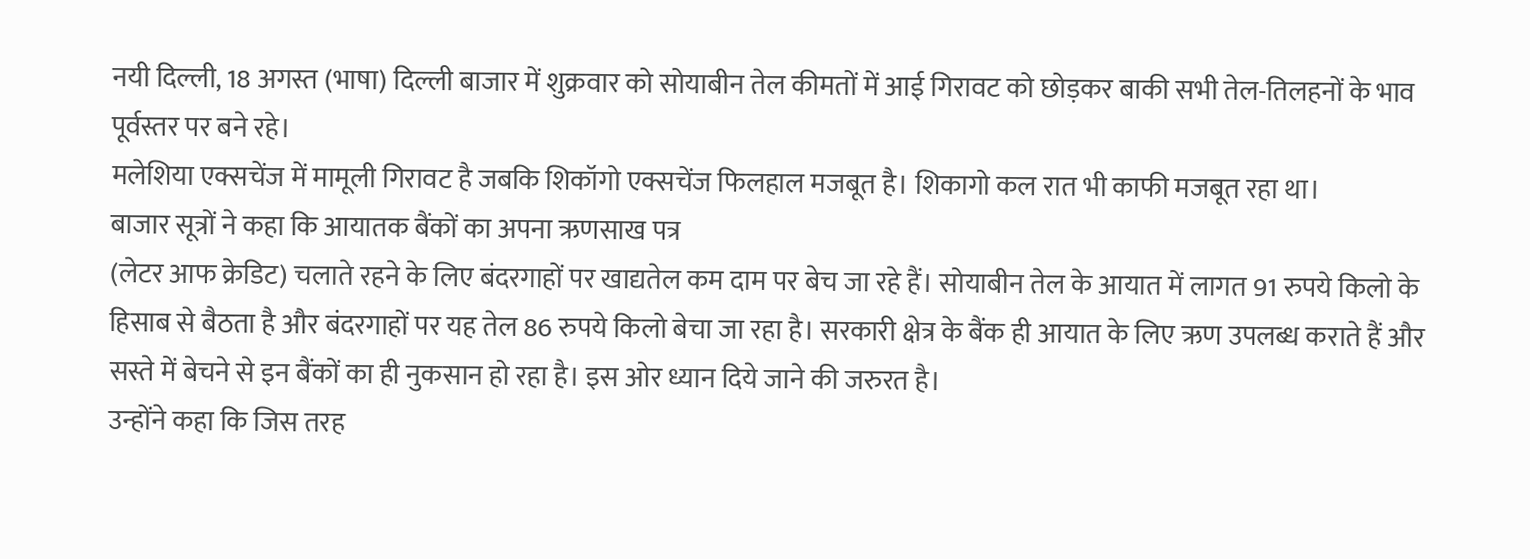नयी दिल्ली, 18 अगस्त (भाषा) दिल्ली बाजार में शुक्रवार को सोयाबीन तेल कीमतों में आई गिरावट को छोड़कर बाकी सभी तेल-तिलहनों के भाव पूर्वस्तर पर बने रहे।
मलेशिया एक्सचेंज में मामूली गिरावट है जबकि शिकॉगो एक्सचेंज फिलहाल मजबूत है। शिकागो कल रात भी काफी मजबूत रहा था।
बाजार सूत्रों ने कहा कि आयातक बैंकों का अपना ऋणसाख पत्र
(लेटर आफ क्रेडिट) चलाते रहने के लिए बंदरगाहों पर खाद्यतेल कम दाम पर बेच जा रहे हैं। सोयाबीन तेल के आयात में लागत 91 रुपये किलो के हिसाब से बैठता है और बंदरगाहों पर यह तेल 86 रुपये किलो बेचा जा रहा है। सरकारी क्षेत्र के बैंक ही आयात के लिए ऋण उपलब्ध कराते हैं और सस्ते में बेचने से इन बैंकों का ही नुकसान हो रहा है। इस ओर ध्यान दिये जाने की जरुरत है।
उन्होंने कहा कि जिस तरह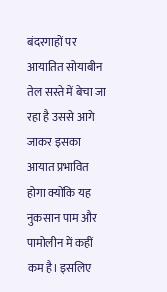बंदरगाहों पर आयातित सोयाबीन तेल सस्ते में बेचा जा रहा है उससे आगे जाकर इसका आयात प्रभावित होगा क्योंकि यह नुकसान पाम और पामोलीन में कहीं कम है। इसलिए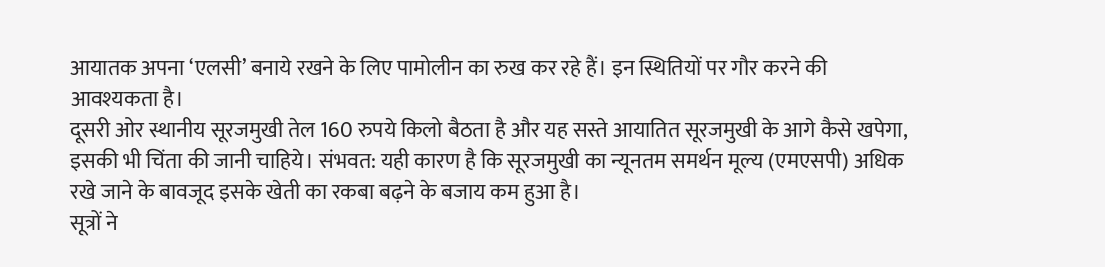आयातक अपना ‘एलसी’ बनाये रखने के लिए पामोलीन का रुख कर रहे हैं। इन स्थितियों पर गौर करने की आवश्यकता है।
दूसरी ओर स्थानीय सूरजमुखी तेल 160 रुपये किलो बैठता है और यह सस्ते आयातित सूरजमुखी के आगे कैसे खपेगा, इसकी भी चिंता की जानी चाहिये। संभवत: यही कारण है कि सूरजमुखी का न्यूनतम समर्थन मूल्य (एमएसपी) अधिक रखे जाने के बावजूद इसके खेती का रकबा बढ़ने के बजाय कम हुआ है।
सूत्रों ने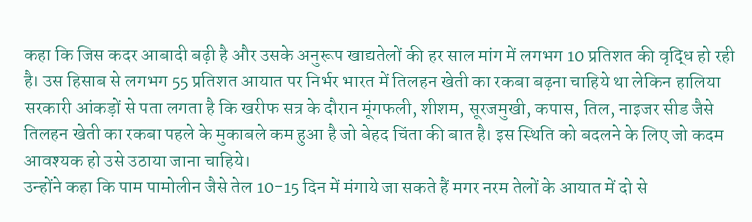कहा कि जिस कदर आबादी बढ़ी है और उसके अनुरूप खाद्यतेलों की हर साल मांग में लगभग 10 प्रतिशत की वृद्धि हो रही है। उस हिसाब से लगभग 55 प्रतिशत आयात पर निर्भर भारत में तिलहन खेती का रकबा बढ़ना चाहिये था लेकिन हालिया सरकारी आंकड़ों से पता लगता है कि खरीफ सत्र के दौरान मूंगफली, शीशम, सूरजमुखी, कपास, तिल, नाइजर सीड जैसे तिलहन खेती का रकबा पहले के मुकाबले कम हुआ है जो बेहद चिंता की बात है। इस स्थिति को बदलने के लिए जो कदम आवश्यक हो उसे उठाया जाना चाहिये।
उन्होंने कहा कि पाम पामोलीन जैसे तेल 10-15 दिन में मंगाये जा सकते हैं मगर नरम तेलों के आयात में दो से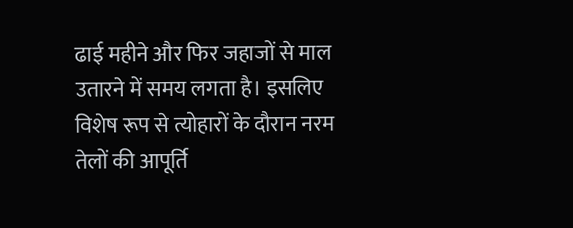ढाई महीने और फिर जहाजों से माल उतारने में समय लगता है। इसलिए विशेष रूप से त्योहारों के दौरान नरम तेलों की आपूर्ति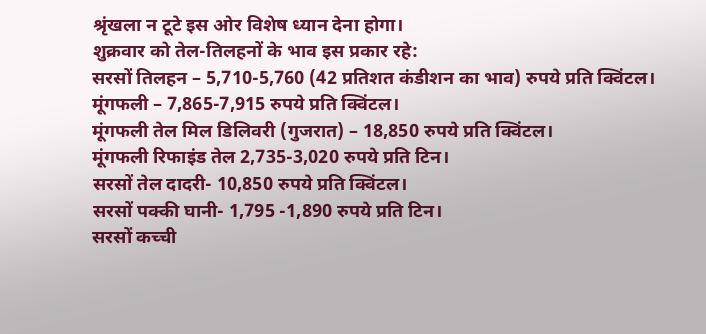श्रृंखला न टूटे इस ओर विशेष ध्यान देना होगा।
शुक्रवार को तेल-तिलहनों के भाव इस प्रकार रहे:
सरसों तिलहन – 5,710-5,760 (42 प्रतिशत कंडीशन का भाव) रुपये प्रति क्विंटल।
मूंगफली – 7,865-7,915 रुपये प्रति क्विंटल।
मूंगफली तेल मिल डिलिवरी (गुजरात) – 18,850 रुपये प्रति क्विंटल।
मूंगफली रिफाइंड तेल 2,735-3,020 रुपये प्रति टिन।
सरसों तेल दादरी- 10,850 रुपये प्रति क्विंटल।
सरसों पक्की घानी- 1,795 -1,890 रुपये प्रति टिन।
सरसों कच्ची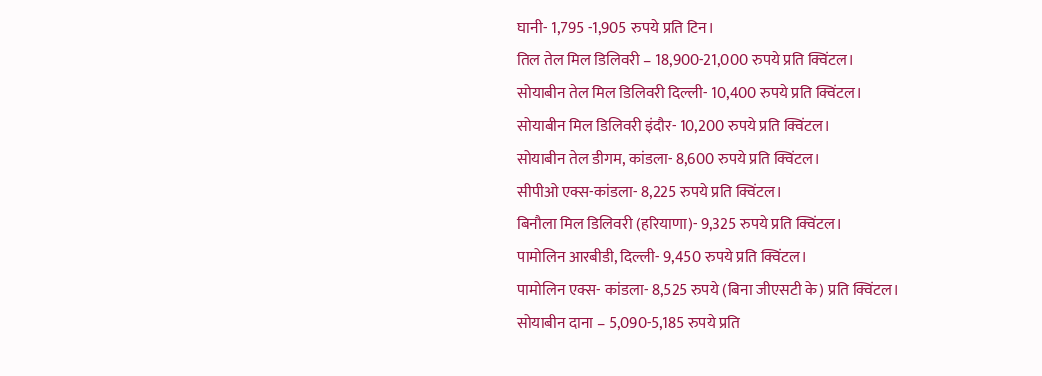घानी- 1,795 -1,905 रुपये प्रति टिन।
तिल तेल मिल डिलिवरी – 18,900-21,000 रुपये प्रति क्विंटल।
सोयाबीन तेल मिल डिलिवरी दिल्ली- 10,400 रुपये प्रति क्विंटल।
सोयाबीन मिल डिलिवरी इंदौर- 10,200 रुपये प्रति क्विंटल।
सोयाबीन तेल डीगम, कांडला- 8,600 रुपये प्रति क्विंटल।
सीपीओ एक्स-कांडला- 8,225 रुपये प्रति क्विंटल।
बिनौला मिल डिलिवरी (हरियाणा)- 9,325 रुपये प्रति क्विंटल।
पामोलिन आरबीडी, दिल्ली- 9,450 रुपये प्रति क्विंटल।
पामोलिन एक्स- कांडला- 8,525 रुपये (बिना जीएसटी के) प्रति क्विंटल।
सोयाबीन दाना – 5,090-5,185 रुपये प्रति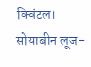क्विंटल।
सोयाबीन लूज-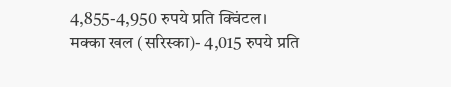4,855-4,950 रुपये प्रति क्विंटल।
मक्का खल (सरिस्का)- 4,015 रुपये प्रति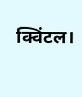क्विंटल।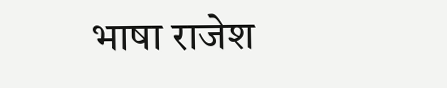भाषा राजेश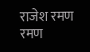राजेश रमण
रमण